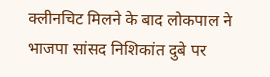क्लीनचिट मिलने के बाद लोकपाल ने भाजपा सांसद निशिकांत दुबे पर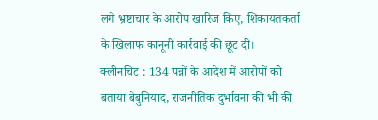लगे भ्रष्टाचार के आरोप खारिज किए, शिकायतकर्ता के खिलाफ कानूनी कार्रवाई की छूट दी।
क्लीनचिट : 134 पन्नों के आदेश में आरोपों को बताया बेबुनियाद, राजनीतिक दुर्भावना की भी की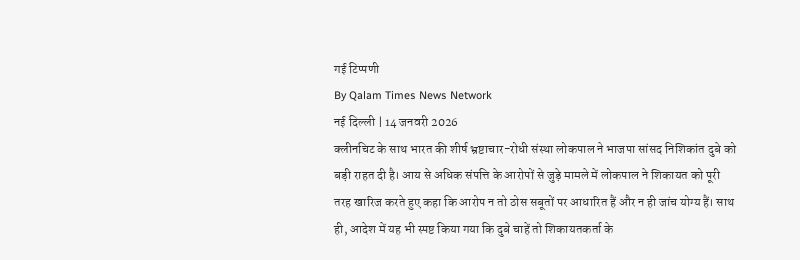गई टिप्पणी
By Qalam Times News Network
नई दिल्ली | 14 जनवरी 2026
क्लीनचिट के साथ भारत की शीर्ष भ्रष्टाचार-रोधी संस्था लोकपाल ने भाजपा सांसद निशिकांत दुबे को बड़ी राहत दी है। आय से अधिक संपत्ति के आरोपों से जुड़े मामले में लोकपाल ने शिकायत को पूरी तरह खारिज करते हुए कहा कि आरोप न तो ठोस सबूतों पर आधारित हैं और न ही जांच योग्य हैं। साथ ही, आदेश में यह भी स्पष्ट किया गया कि दुबे चाहें तो शिकायतकर्ता के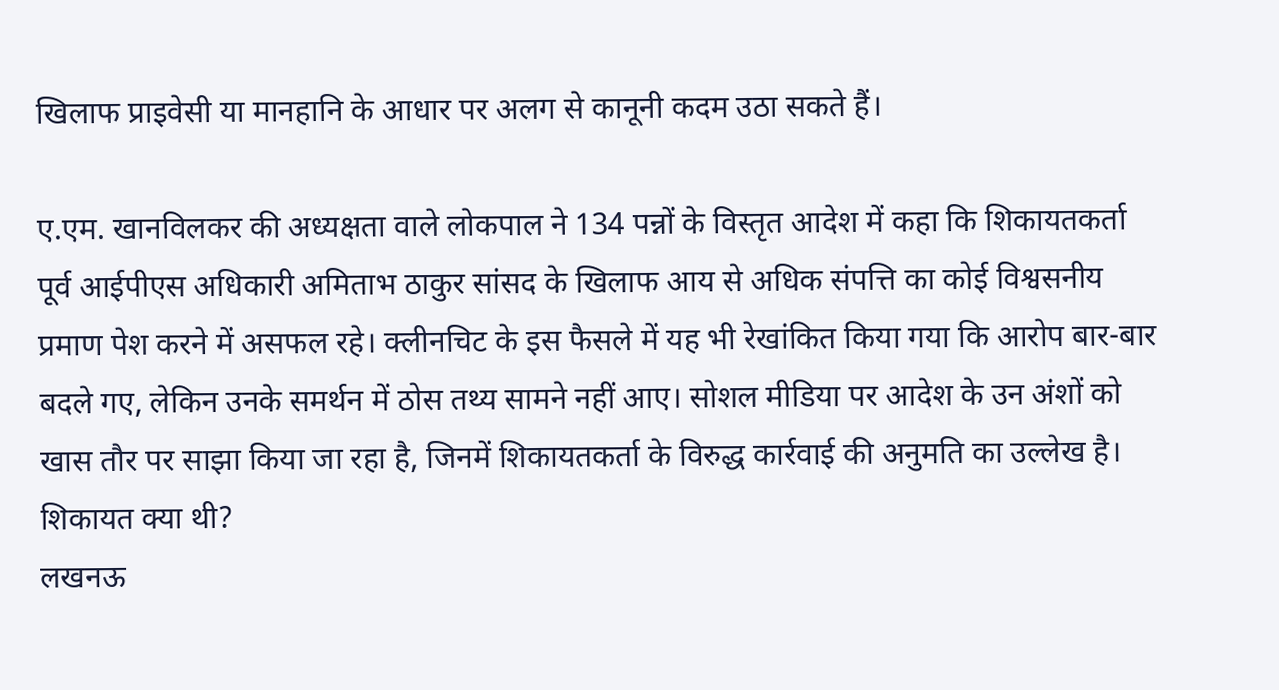खिलाफ प्राइवेसी या मानहानि के आधार पर अलग से कानूनी कदम उठा सकते हैं।

ए.एम. खानविलकर की अध्यक्षता वाले लोकपाल ने 134 पन्नों के विस्तृत आदेश में कहा कि शिकायतकर्ता पूर्व आईपीएस अधिकारी अमिताभ ठाकुर सांसद के खिलाफ आय से अधिक संपत्ति का कोई विश्वसनीय प्रमाण पेश करने में असफल रहे। क्लीनचिट के इस फैसले में यह भी रेखांकित किया गया कि आरोप बार-बार बदले गए, लेकिन उनके समर्थन में ठोस तथ्य सामने नहीं आए। सोशल मीडिया पर आदेश के उन अंशों को खास तौर पर साझा किया जा रहा है, जिनमें शिकायतकर्ता के विरुद्ध कार्रवाई की अनुमति का उल्लेख है।
शिकायत क्या थी?
लखनऊ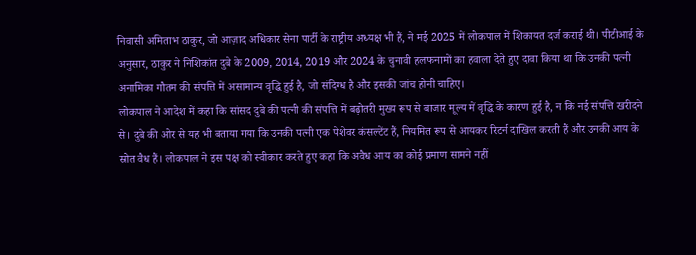निवासी अमिताभ ठाकुर, जो आज़ाद अधिकार सेना पार्टी के राष्ट्रीय अध्यक्ष भी हैं, ने मई 2025 में लोकपाल में शिकायत दर्ज कराई थी। पीटीआई के अनुसार, ठाकुर ने निशिकांत दुबे के 2009, 2014, 2019 और 2024 के चुनावी हलफनामों का हवाला देते हुए दावा किया था कि उनकी पत्नी अनामिका गौतम की संपत्ति में असामान्य वृद्धि हुई है, जो संदिग्ध है और इसकी जांच होनी चाहिए।
लोकपाल ने आदेश में कहा कि सांसद दुबे की पत्नी की संपत्ति में बढ़ोतरी मुख्य रूप से बाजार मूल्य में वृद्धि के कारण हुई है, न कि नई संपत्ति खरीदने से। दुबे की ओर से यह भी बताया गया कि उनकी पत्नी एक पेशेवर कंसल्टेंट हैं, नियमित रूप से आयकर रिटर्न दाखिल करती हैं और उनकी आय के स्रोत वैध हैं। लोकपाल ने इस पक्ष को स्वीकार करते हुए कहा कि अवैध आय का कोई प्रमाण सामने नहीं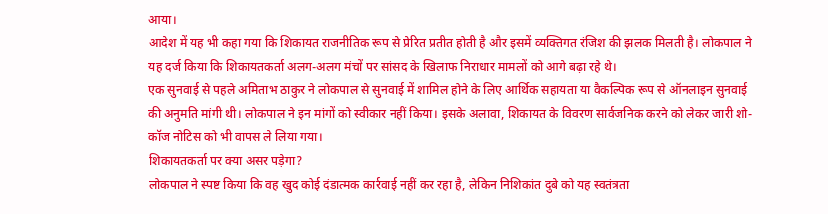आया।
आदेश में यह भी कहा गया कि शिकायत राजनीतिक रूप से प्रेरित प्रतीत होती है और इसमें व्यक्तिगत रंजिश की झलक मिलती है। लोकपाल ने यह दर्ज किया कि शिकायतकर्ता अलग-अलग मंचों पर सांसद के खिलाफ निराधार मामलों को आगे बढ़ा रहे थे।
एक सुनवाई से पहले अमिताभ ठाकुर ने लोकपाल से सुनवाई में शामिल होने के लिए आर्थिक सहायता या वैकल्पिक रूप से ऑनलाइन सुनवाई की अनुमति मांगी थी। लोकपाल ने इन मांगों को स्वीकार नहीं किया। इसके अलावा, शिकायत के विवरण सार्वजनिक करने को लेकर जारी शो-कॉज नोटिस को भी वापस ले लिया गया।
शिकायतकर्ता पर क्या असर पड़ेगा?
लोकपाल ने स्पष्ट किया कि वह खुद कोई दंडात्मक कार्रवाई नहीं कर रहा है, लेकिन निशिकांत दुबे को यह स्वतंत्रता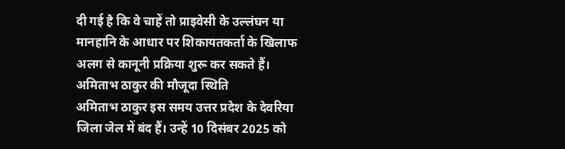दी गई है कि वे चाहें तो प्राइवेसी के उल्लंघन या मानहानि के आधार पर शिकायतकर्ता के खिलाफ अलग से कानूनी प्रक्रिया शुरू कर सकते हैं।
अमिताभ ठाकुर की मौजूदा स्थिति
अमिताभ ठाकुर इस समय उत्तर प्रदेश के देवरिया जिला जेल में बंद हैं। उन्हें 10 दिसंबर 2025 को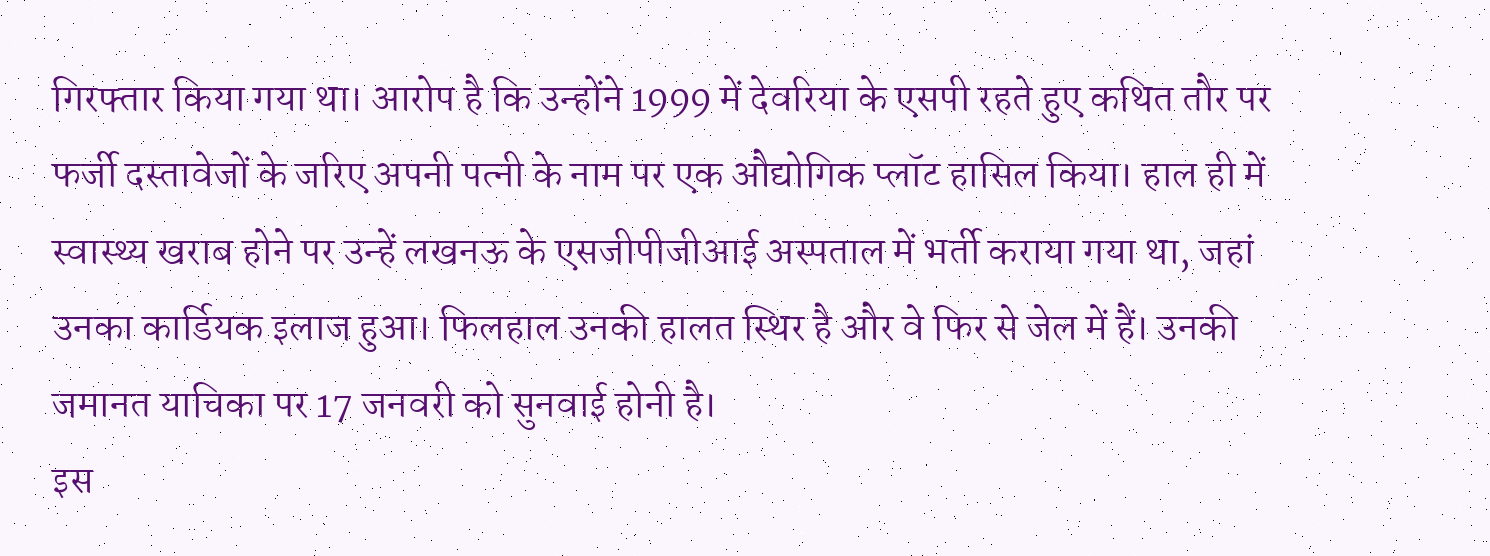गिरफ्तार किया गया था। आरोप है कि उन्होंने 1999 में देवरिया के एसपी रहते हुए कथित तौर पर फर्जी दस्तावेजों के जरिए अपनी पत्नी के नाम पर एक औद्योगिक प्लॉट हासिल किया। हाल ही में स्वास्थ्य खराब होने पर उन्हें लखनऊ के एसजीपीजीआई अस्पताल में भर्ती कराया गया था, जहां उनका कार्डियक इलाज हुआ। फिलहाल उनकी हालत स्थिर है और वे फिर से जेल में हैं। उनकी जमानत याचिका पर 17 जनवरी को सुनवाई होनी है।
इस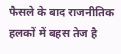फैसले के बाद राजनीतिक हलकों में बहस तेज है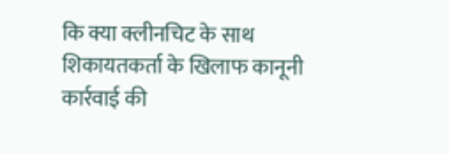कि क्या क्लीनचिट के साथ शिकायतकर्ता के खिलाफ कानूनी कार्रवाई की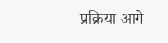प्रक्रिया आगे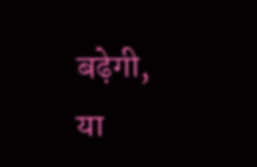बढ़ेगी, या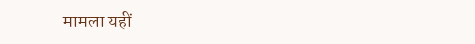मामला यहीं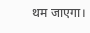थम जाएगा।